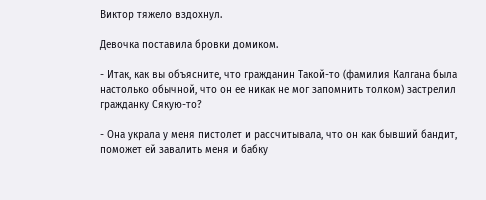Виктор тяжело вздохнул.

Девочка поставила бровки домиком.

- Итак, как вы объясните, что гражданин Такой-то (фамилия Калгана была настолько обычной, что он ее никак не мог запомнить толком) застрелил гражданку Сякую-то?

- Она украла у меня пистолет и рассчитывала, что он как бывший бандит, поможет ей завалить меня и бабку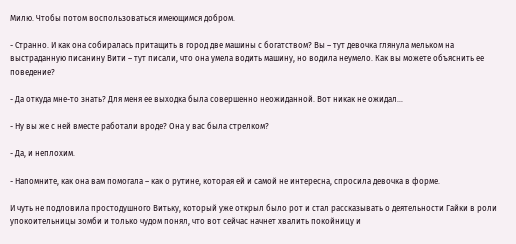Милю. Чтобы потом воспользоваться имеющимся добром.

- Странно. И как она собиралась притащить в город две машины с богатством? Вы – тут девочка глянула мельком на выстраданную писанину Вити – тут писали, что она умела водить машину, но водила неумело. Как вы можете объяснить ее поведение?

- Да откуда мне-то знать? Для меня ее выходка была совершенно неожиданной. Вот никак не ожидал…

- Ну вы же с ней вместе работали вроде? Она у вас была стрелком?

- Да, и неплохим.

- Напомните, как она вам помогала – как о рутине, которая ей и самой не интересна, спросила девочка в форме.

И чуть не подловила простодушного Витьку, который уже открыл было рот и стал рассказывать о деятельности Гайки в роли упокоительницы зомби и только чудом понял, что вот сейчас начнет хвалить покойницу и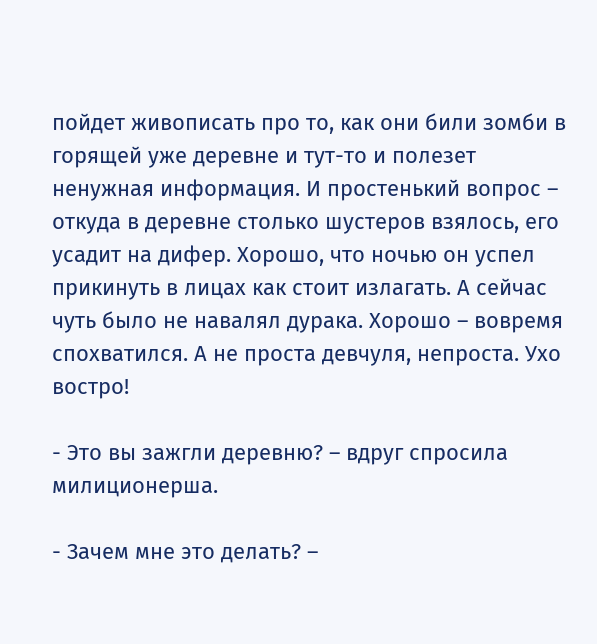пойдет живописать про то, как они били зомби в горящей уже деревне и тут-то и полезет ненужная информация. И простенький вопрос – откуда в деревне столько шустеров взялось, его усадит на дифер. Хорошо, что ночью он успел прикинуть в лицах как стоит излагать. А сейчас чуть было не навалял дурака. Хорошо – вовремя спохватился. А не проста девчуля, непроста. Ухо востро!

- Это вы зажгли деревню? – вдруг спросила милиционерша.

- Зачем мне это делать? –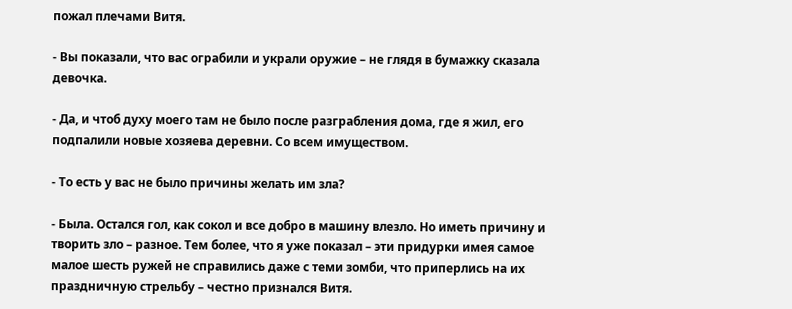пожал плечами Витя.

- Вы показали, что вас ограбили и украли оружие – не глядя в бумажку сказала девочка.

- Да, и чтоб духу моего там не было после разграбления дома, где я жил, его подпалили новые хозяева деревни. Со всем имуществом.

- То есть у вас не было причины желать им зла?

- Была. Остался гол, как сокол и все добро в машину влезло. Но иметь причину и творить зло – разное. Тем более, что я уже показал – эти придурки имея самое малое шесть ружей не справились даже с теми зомби, что приперлись на их праздничную стрельбу – честно признался Витя.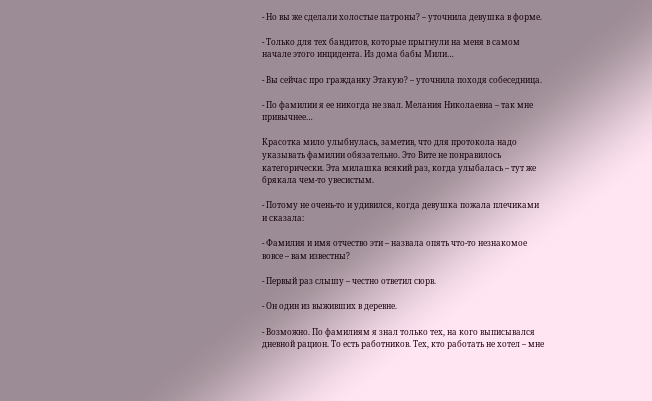- Но вы же сделали холостые патроны? – уточнила девушка в форме.

- Только для тех бандитов, которые прыгнули на меня в самом начале этого инцидента. Из дома бабы Мили…

- Вы сейчас про гражданку Этакую? – уточнила походя собеседница.

- По фамилии я ее никогда не звал. Мелания Николаевна – так мне привычнее…

Красотка мило улыбнулась, заметив, что для протокола надо указывать фамилии обязательно. Это Вите не понравилось категорически. Эта милашка всякий раз, когда улыбалась – тут же брякала чем-то увесистым.

- Потому не очень-то и удивился, когда девушка пожала плечиками и сказала:

- Фамилия и имя отчество эти – назвала опять что-то незнакомое вовсе – вам известны?

- Первый раз слышу – честно ответил сюрв.

- Он один из выживших в деревне.

- Возможно. По фамилиям я знал только тех, на кого выписывался дневной рацион. То есть работников. Тех, кто работать не хотел – мне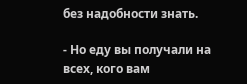без надобности знать.

- Но еду вы получали на всех, кого вам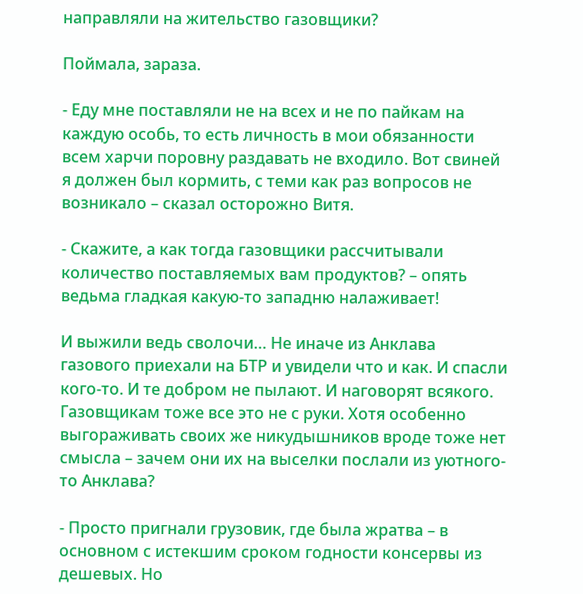направляли на жительство газовщики?

Поймала, зараза.

- Еду мне поставляли не на всех и не по пайкам на каждую особь, то есть личность в мои обязанности всем харчи поровну раздавать не входило. Вот свиней я должен был кормить, с теми как раз вопросов не возникало – сказал осторожно Витя.

- Скажите, а как тогда газовщики рассчитывали количество поставляемых вам продуктов? – опять ведьма гладкая какую-то западню налаживает!

И выжили ведь сволочи… Не иначе из Анклава газового приехали на БТР и увидели что и как. И спасли кого-то. И те добром не пылают. И наговорят всякого. Газовщикам тоже все это не с руки. Хотя особенно выгораживать своих же никудышников вроде тоже нет смысла – зачем они их на выселки послали из уютного-то Анклава?

- Просто пригнали грузовик, где была жратва – в основном с истекшим сроком годности консервы из дешевых. Но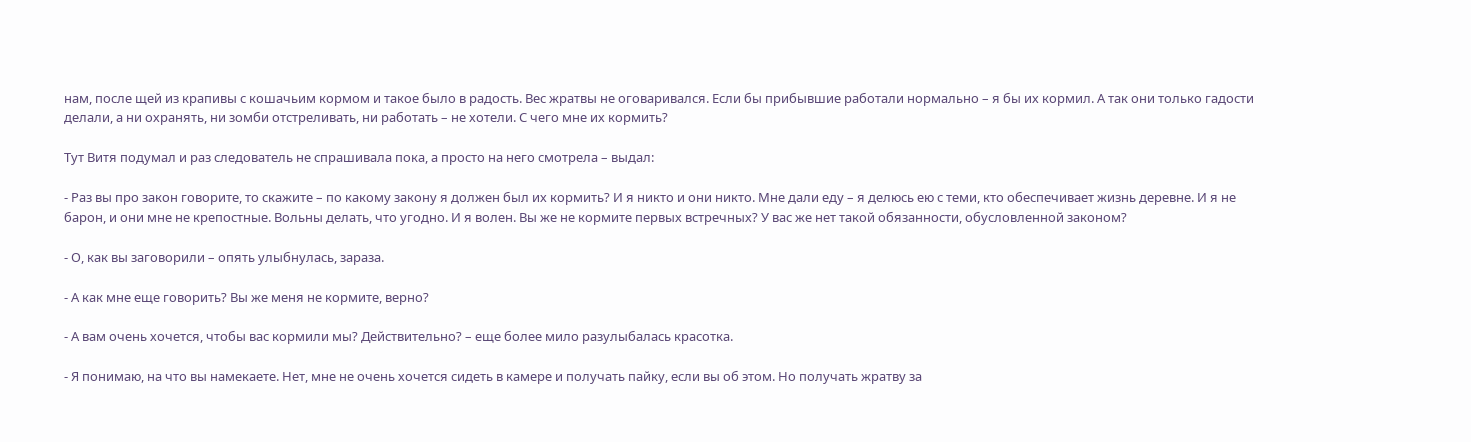нам, после щей из крапивы с кошачьим кормом и такое было в радость. Вес жратвы не оговаривался. Если бы прибывшие работали нормально – я бы их кормил. А так они только гадости делали, а ни охранять, ни зомби отстреливать, ни работать – не хотели. С чего мне их кормить?

Тут Витя подумал и раз следователь не спрашивала пока, а просто на него смотрела – выдал:

- Раз вы про закон говорите, то скажите – по какому закону я должен был их кормить? И я никто и они никто. Мне дали еду – я делюсь ею с теми, кто обеспечивает жизнь деревне. И я не барон, и они мне не крепостные. Вольны делать, что угодно. И я волен. Вы же не кормите первых встречных? У вас же нет такой обязанности, обусловленной законом?

- О, как вы заговорили – опять улыбнулась, зараза.

- А как мне еще говорить? Вы же меня не кормите, верно?

- А вам очень хочется, чтобы вас кормили мы? Действительно? – еще более мило разулыбалась красотка.

- Я понимаю, на что вы намекаете. Нет, мне не очень хочется сидеть в камере и получать пайку, если вы об этом. Но получать жратву за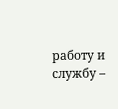работу и службу –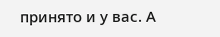принято и у вас. А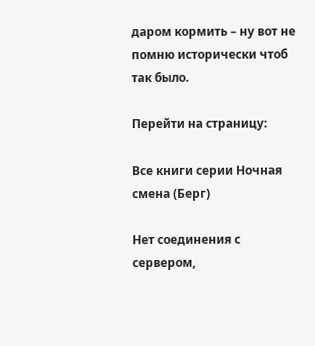даром кормить – ну вот не помню исторически чтоб так было.

Перейти на страницу:

Все книги серии Ночная смена (Берг)

Нет соединения с сервером,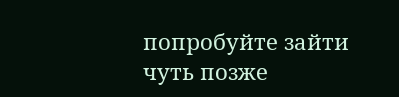попробуйте зайти чуть позже